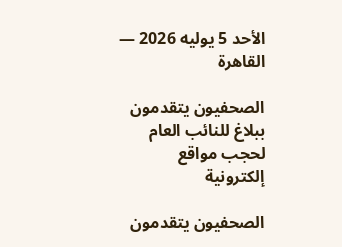الأحد 5 يوليه 2026 — القاهرة

الصحفيون يتقدمون ببلاغ للنائب العام لحجب مواقع إلكترونية

الصحفيون يتقدمون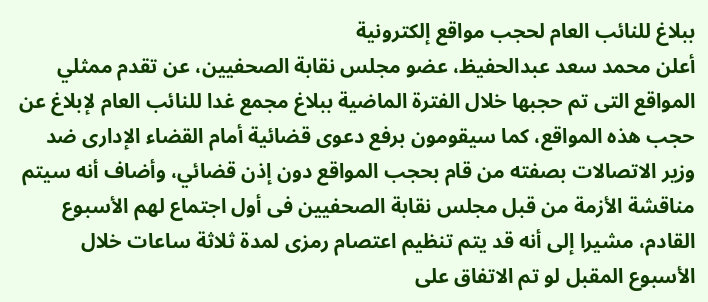ببلاغ للنائب العام لحجب مواقع إلكترونية
أعلن محمد سعد عبدالحفيظ، عضو مجلس نقابة الصحفيين، عن تقدم ممثلي المواقع التى تم حجبها خلال الفترة الماضية ببلاغ مجمع غدا للنائب العام لإبلاغ عن حجب هذه المواقع، كما سيقومون برفع دعوى قضائية أمام القضاء الإدارى ضد وزير الاتصالات بصفته من قام بحجب المواقع دون إذن قضائي، وأضاف أنه سيتم مناقشة الأزمة من قبل مجلس نقابة الصحفيين فى أول اجتماع لهم الأسبوع القادم، مشيرا إلى أنه قد يتم تنظيم اعتصام رمزى لمدة ثلاثة ساعات خلال الأسبوع المقبل لو تم الاتفاق على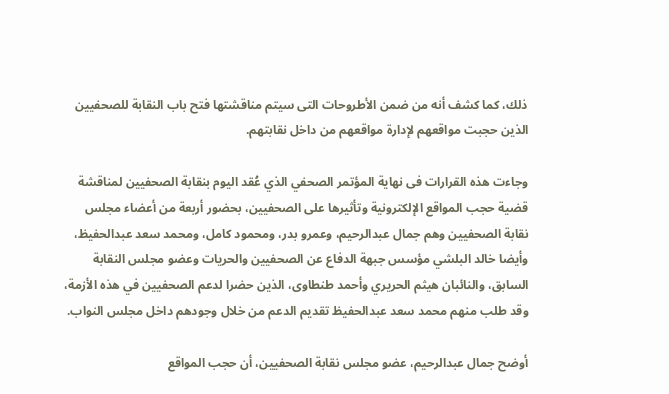ذلك، كما كشف أنه من ضمن الأطروحات التى سيتم مناقشتها فتح باب النقابة للصحفيين الذين حجبت مواقعهم لإدارة مواقعهم من داخل نقابتهم.

وجاءت هذه القرارات فى نهاية المؤتمر الصحفي الذي عُقد اليوم بنقابة الصحفيين لمناقشة قضية حجب المواقع الإلكترونية وتأثيرها على الصحفيين، بحضور أربعة من أعضاء مجلس نقابة الصحفيين وهم جمال عبدالرحيم، وعمرو بدر، ومحمود كامل، ومحمد سعد عبدالحفيظ، وأيضا خالد البلشي مؤسس جبهة الدفاع عن الصحفيين والحريات وعضو مجلس النقابة السابق، والنائبان هيثم الحريري وأحمد طنطاوى، الذين حضرا لدعم الصحفيين في هذه الأزمة، وقد طلب منهم محمد سعد عبدالحفيظ تقديم الدعم من خلال وجودهم داخل مجلس النواب.

أوضح جمال عبدالرحيم، عضو مجلس نقابة الصحفيين، أن حجب المواقع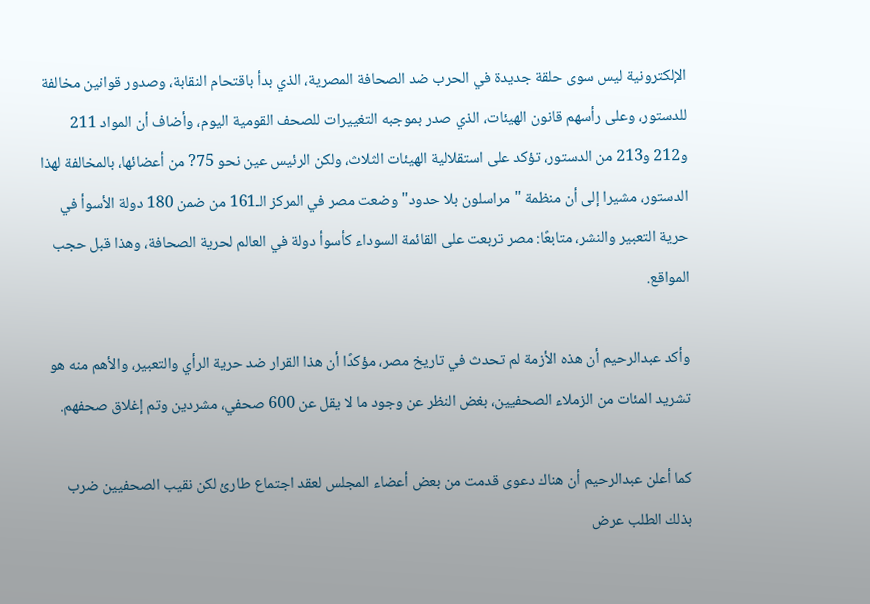الإلكترونية ليس سوى حلقة جديدة في الحرب ضد الصحافة المصرية، الذي بدأ باقتحام النقابة، وصدور قوانين مخالفة للدستور، وعلى رأسهم قانون الهيئات، الذي صدر بموجبه التغييرات للصحف القومية اليوم، وأضاف أن المواد 211 و212 و213 من الدستور، تؤكد على استقلالية الهيئات الثلاث، ولكن الرئيس عين نحو 75? من أعضائها، بالمخالفة لهذا الدستور، مشيرا إلى أن منظمة "مراسلون بلا حدود" وضعت مصر في المركز الـ161 من ضمن 180 دولة الأسوأ في حرية التعبير والنشر، متابعًا: مصر تربعت على القائمة السوداء كأسوأ دولة في العالم لحرية الصحافة، وهذا قبل حجب المواقع.

وأكد عبدالرحيم أن هذه الأزمة لم تحدث في تاريخ مصر، مؤكدًا أن هذا القرار ضد حرية الرأي والتعبير، والأهم منه هو تشريد المئات من الزملاء الصحفيين، بغض النظر عن وجود ما لا يقل عن 600 صحفي، مشردين وتم إغلاق صحفهم.

كما أعلن عبدالرحيم أن هناك دعوى قدمت من بعض أعضاء المجلس لعقد اجتماع طارئ لكن نقيب الصحفيين ضرب بذلك الطلب عرض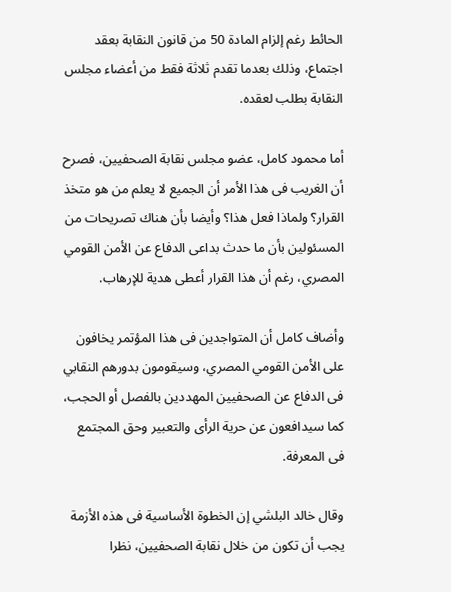الحائط رغم إلزام المادة 50 من قانون النقابة بعقد اجتماع، وذلك بعدما تقدم ثلاثة فقط من أعضاء مجلس النقابة بطلب لعقده.

أما محمود كامل، عضو مجلس نقابة الصحفيين، فصرح أن الغريب فى هذا الأمر أن الجميع لا يعلم من هو متخذ القرار؟ ولماذا فعل هذا؟ وأيضا بأن هناك تصريحات من المسئولين بأن ما حدث بداعى الدفاع عن الأمن القومي المصري، رغم أن هذا القرار أعطى هدية للإرهاب.

وأضاف كامل أن المتواجدين فى هذا المؤتمر يخافون على الأمن القومي المصري، وسيقومون بدورهم النقابي فى الدفاع عن الصحفيين المهددين بالفصل أو الحجب، كما سيدافعون عن حرية الرأى والتعبير وحق المجتمع فى المعرفة.

وقال خالد البلشي إن الخطوة الأساسية فى هذه الأزمة يجب أن تكون من خلال نقابة الصحفيين، نظرا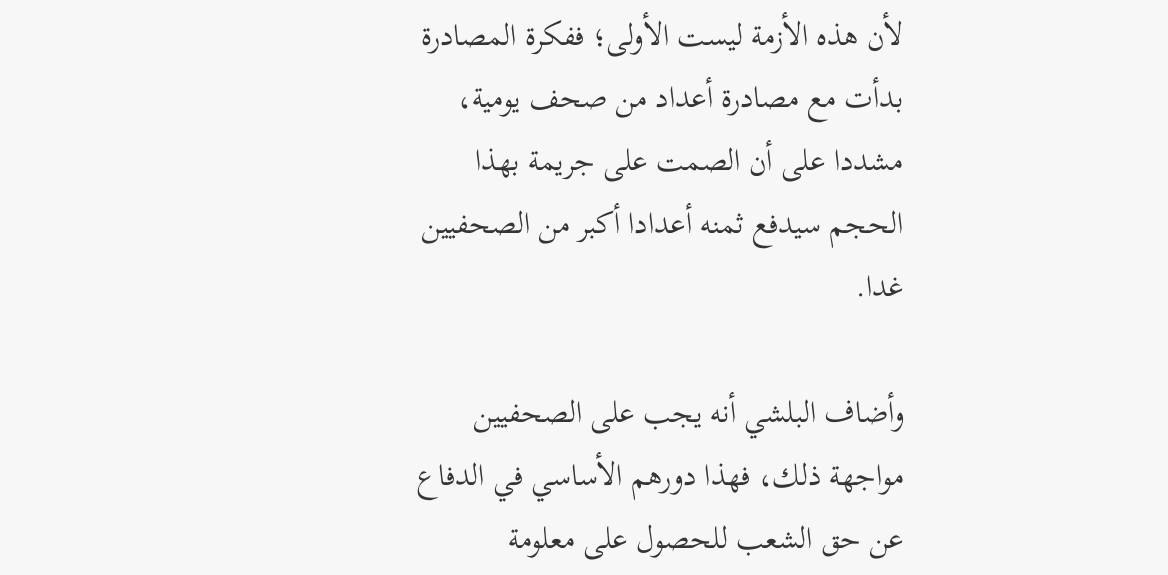لأن هذه الأزمة ليست الأولى؛ ففكرة المصادرة بدأت مع مصادرة أعداد من صحف يومية، مشددا على أن الصمت على جريمة بهذا الحجم سيدفع ثمنه أعدادا أكبر من الصحفيين غدا.

وأضاف البلشي أنه يجب على الصحفيين مواجهة ذلك، فهذا دورهم الأساسي في الدفاع عن حق الشعب للحصول على معلومة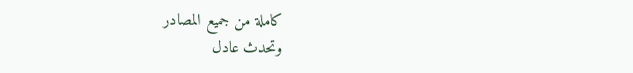كاملة من جميع المصادر
وتحدث عادل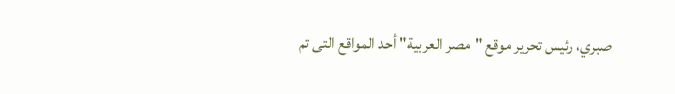صبري، رئيس تحرير موقع "مصر العربية" أحد المواقع التى تم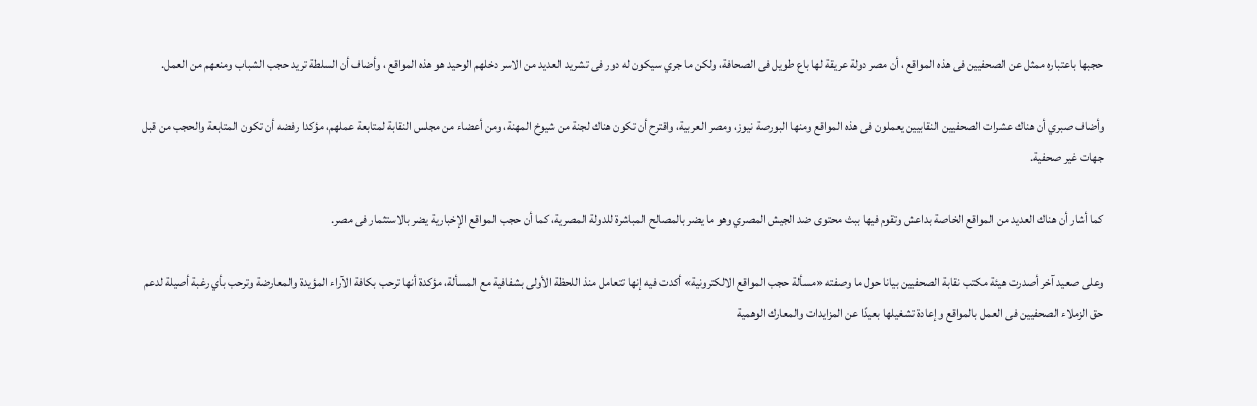حجبها باعتباره ممثل عن الصحفيين فى هذه المواقع ، أن مصر دولة عريقة لها باع طويل فى الصحافة، ولكن ما جري سيكون له دور فى تشريد العديد من الاسر دخلهم الوحيد هو هذه المواقع ، وأضاف أن السلطة تريد حجب الشباب ومنعهم من العمل.

وأضاف صبري أن هناك عشرات الصحفيين النقابيين يعملون فى هذه المواقع ومنها البورصة نيوز، ومصر العربية، واقترح أن تكون هناك لجنة من شيوخ المهنة، ومن أعضاء من مجلس النقابة لمتابعة عملهم، مؤكدا رفضه أن تكون المتابعة والحجب من قبل جهات غير صحفية.

كما أشار أن هناك العديد من المواقع الخاصة بداعش وتقوم فيها ببث محتوى ضد الجيش المصري وهو ما يضر بالمصالح المباشرة للدولة المصرية، كما أن حجب المواقع الإخبارية يضر بالاستثمار فى مصر.

وعلى صعيد آخر أصدرت هيئة مكتب نقابة الصحفيين بيانا حول ما وصفته «مسألة حجب المواقع الالكترونية» أكدت فيه إنها تتعامل منذ اللحظة الأولى بشفافية مع المسألة، مؤكدة أنها ترحب بكافة الآراء المؤيدة والمعارضة وترحب بأي رغبة أصيلة لدعم حق الزملاء الصحفيين فى العمل بالمواقع وإعادة تشغيلها بعيدًا عن المزايدات والمعارك الوهمية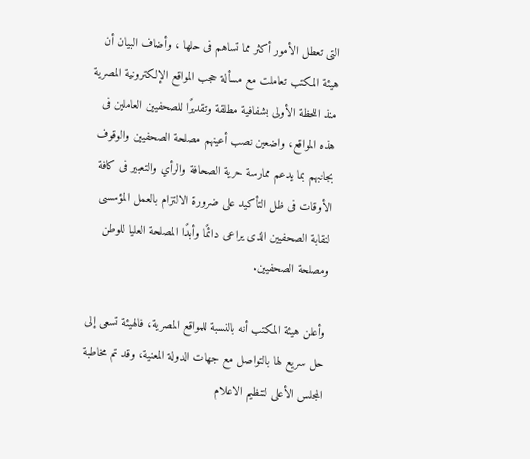التى تعطل الأمور أكثر مما تساهم فى حلها ، وأضاف البيان أن هيئة المكتب تعاملت مع مسألة حجب المواقع الإلكترونية المصرية منذ اللحظة الأولى بشفافية مطلقة وتقديرًا للصحفيين العاملين فى هذه المواقع، واضعين نصب أعينهم مصلحة الصحفيين والوقوف بجانبهم بما يدعم ممارسة حرية الصحافة والرأي والتعبير فى كافة الأوقات فى ظل التأكيد على ضرورة الالتزام بالعمل المؤسسى لنقابة الصحفيين الذى يراعى دائمًا وأبدًا المصلحة العليا للوطن ومصلحة الصحفيين.

وأعلن هيئة المكتب أنه بالنسبة للمواقع المصرية، فالهيئة تسعى إلى حل سريع لها بالتواصل مع جهات الدولة المعنية، وقد تم مخاطبة المجلس الأعلى لتنظيم الاعلام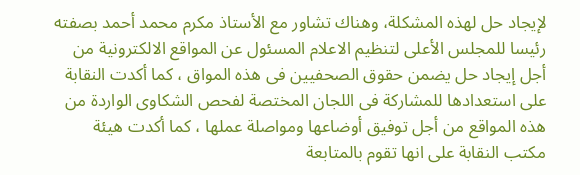لإيجاد حل لهذه المشكلة، وهناك تشاور مع الأستاذ مكرم محمد أحمد بصفته رئيسا للمجلس الأعلى لتنظيم الاعلام المسئول عن المواقع الالكترونية من أجل إيجاد حل يضمن حقوق الصحفيين فى هذه المواق ، كما أكدت النقابة على استعدادها للمشاركة فى اللجان المختصة لفحص الشكاوى الواردة من هذه المواقع من أجل توفيق أوضاعها ومواصلة عملها ، كما أكدت هيئة مكتب النقابة على انها تقوم بالمتابعة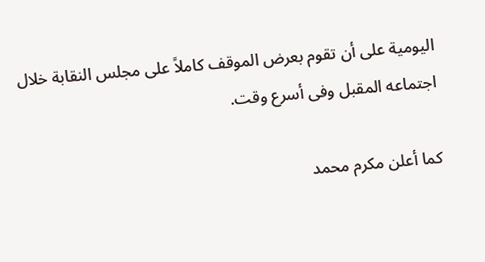اليومية على أن تقوم بعرض الموقف كاملاً على مجلس النقابة خلال اجتماعه المقبل وفى أسرع وقت.

كما أعلن مكرم محمد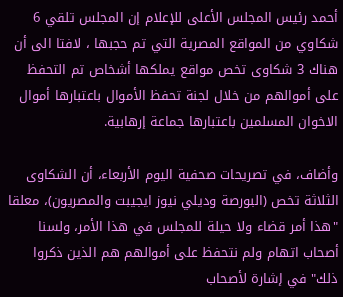أحمد رئيس المجلس الأعلى للإعلام إن المجلس تلقي 6 شكاوي من المواقع المصرية التي تم حجبها ، لافتا الى أن هناك 3 شكاوى تخص مواقع يملكها أشخاص تم التحفظ على أموالهم من خلال لجنة تحفظ الأموال باعتبارها أموال الاخوان المسلمين باعتبارها جماعة إرهابية.

وأضاف، في تصريحات صحفية اليوم الأربعاء، أن الشكاوى الثلاثة تخص (البورصة وديلي نيوز ايجيبت والمصريون)، معلقا "هذا أمر قضاء ولا حيلة للمجلس في هذا الأمر، ولسنا أصحاب اتهام ولم نتحفظ على أموالهم هم الذين ذكروا ذلك" في إشارة لأصحاب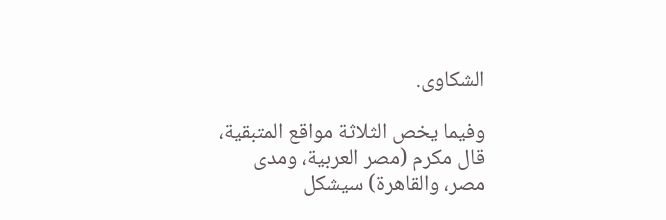الشكاوى.

وفيما يخص الثلاثة مواقع المتبقية، قال مكرم (مصر العربية، ومدى مصر، والقاهرة) سيشكل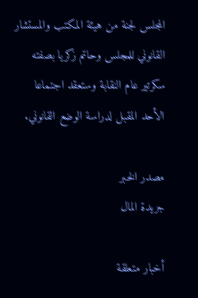المجلس لجنة من هيئة المكتب والمستشار القانوني للمجلس وحاتم زكريا بصفته سكرتير عام النقابة وستعقد اجتماعا الأحد المقبل لدراسة الوضع القانوني.

مصدر الخبر
جريدة المال

أخبار متعلقة